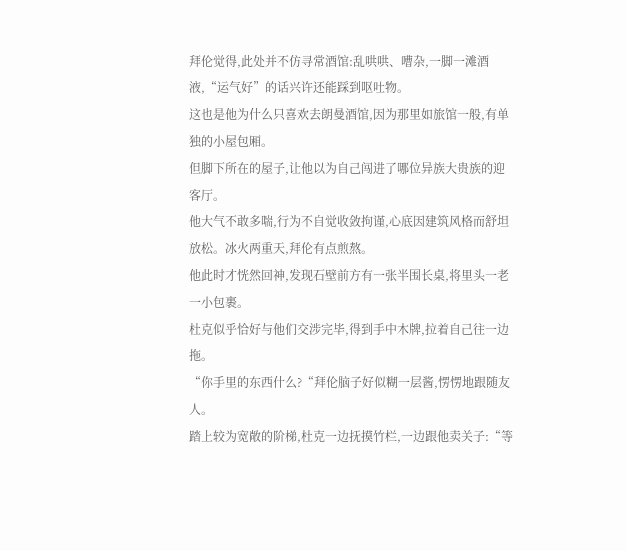拜伦觉得,此处并不仿寻常酒馆:乱哄哄、嘈杂,一脚一滩酒液,“运气好”的话兴许还能踩到呕吐物。
这也是他为什么只喜欢去朗曼酒馆,因为那里如旅馆一般,有单独的小屋包厢。
但脚下所在的屋子,让他以为自己闯进了哪位异族大贵族的迎客厅。
他大气不敢多喘,行为不自觉收敛拘谨,心底因建筑风格而舒坦放松。冰火两重天,拜伦有点煎熬。
他此时才恍然回神,发现石壁前方有一张半围长桌,将里头一老一小包裹。
杜克似乎恰好与他们交涉完毕,得到手中木牌,拉着自己往一边拖。
“你手里的东西什么?“拜伦脑子好似糊一层酱,愣愣地跟随友人。
踏上较为宽敞的阶梯,杜克一边抚摸竹栏,一边跟他卖关子:“等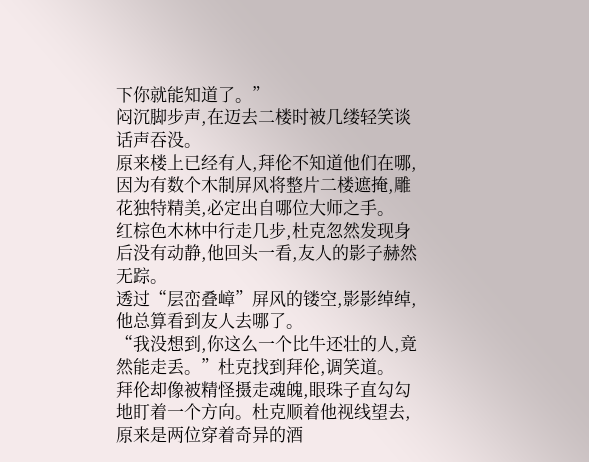下你就能知道了。”
闷沉脚步声,在迈去二楼时被几缕轻笑谈话声吞没。
原来楼上已经有人,拜伦不知道他们在哪,因为有数个木制屏风将整片二楼遮掩,雕花独特精美,必定出自哪位大师之手。
红棕色木林中行走几步,杜克忽然发现身后没有动静,他回头一看,友人的影子赫然无踪。
透过“层峦叠嶂”屏风的镂空,影影绰绰,他总算看到友人去哪了。
“我没想到,你这么一个比牛还壮的人,竟然能走丢。”杜克找到拜伦,调笑道。
拜伦却像被精怪摄走魂魄,眼珠子直勾勾地盯着一个方向。杜克顺着他视线望去,原来是两位穿着奇异的酒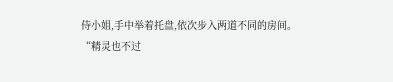侍小姐,手中举着托盘,依次步入两道不同的房间。
“精灵也不过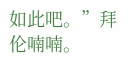如此吧。”拜伦喃喃。